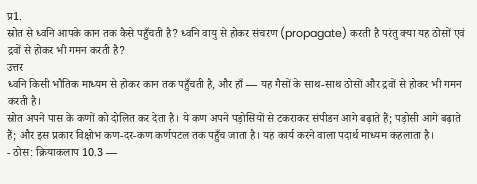प्र1.
स्रोत से ध्वनि आपके कान तक कैसे पहुँचती है? ध्वनि वायु से होकर संचरण (propagate) करती है परंतु क्या यह ठोसों एवं द्रवों से होकर भी गमन करती है?
उत्तर
ध्वनि किसी भौतिक माध्यम से होकर कान तक पहुँचती है, और हाँ — यह गैसों के साथ-साथ ठोसों और द्रवों से होकर भी गमन करती है।
स्रोत अपने पास के कणों को दोलित कर देता है। ये कण अपने पड़ोसियों से टकराकर संपीडन आगे बढ़ाते हैं; पड़ोसी आगे बढ़ाते हैं; और इस प्रकार विक्षोभ कण-दर-कण कर्णपटल तक पहुँच जाता है। यह कार्य करने वाला पदार्थ माध्यम कहलाता है।
- ठोस: क्रियाकलाप 10.3 —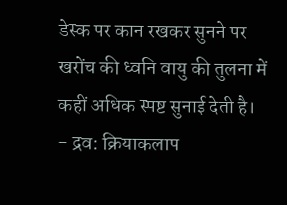डेस्क पर कान रखकर सुनने पर खरोंच की ध्वनि वायु की तुलना में कहीं अधिक स्पष्ट सुनाई देती है।
- द्रव: क्रियाकलाप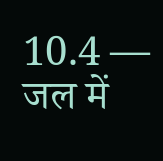10.4 — जल में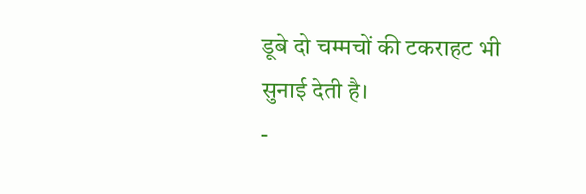डूबे दो चम्मचों की टकराहट भी सुनाई देती है।
-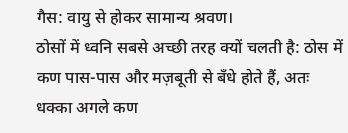गैस: वायु से होकर सामान्य श्रवण।
ठोसों में ध्वनि सबसे अच्छी तरह क्यों चलती है: ठोस में कण पास-पास और मज़बूती से बँधे होते हैं, अतः धक्का अगले कण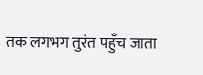तक लगभग तुरंत पहुँच जाता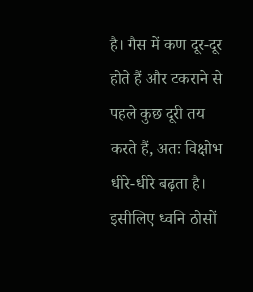है। गैस में कण दूर-दूर होते हैं और टकराने से पहले कुछ दूरी तय करते हैं, अतः विक्षोभ धीरे-धीरे बढ़ता है। इसीलिए ध्वनि ठोसों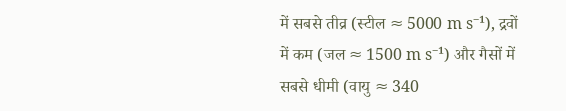में सबसे तीव्र (स्टील ≈ 5000 m s⁻¹), द्रवों में कम (जल ≈ 1500 m s⁻¹) और गैसों में सबसे धीमी (वायु ≈ 340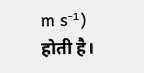m s⁻¹) होती है।